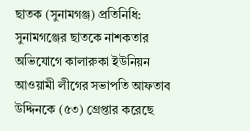ছাতক (সুনামগঞ্জ) প্রতিনিধি: সুনামগঞ্জের ছাতকে নাশকতার অভিযোগে কালারুকা ইউনিয়ন আওয়ামী লীগের সভাপতি আফতাব উদ্দিনকে (৫৩) গ্রেপ্তার করেছে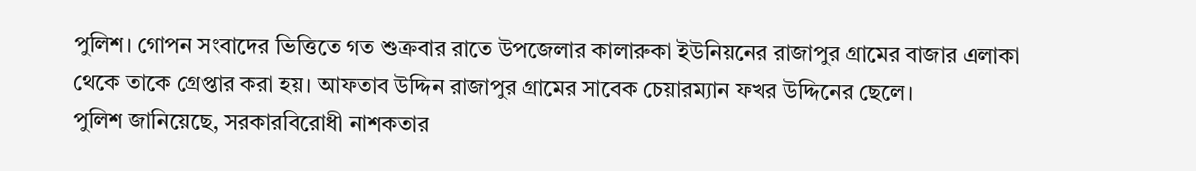পুলিশ। গোপন সংবাদের ভিত্তিতে গত শুক্রবার রাতে উপজেলার কালারুকা ইউনিয়নের রাজাপুর গ্রামের বাজার এলাকা থেকে তাকে গ্রেপ্তার করা হয়। আফতাব উদ্দিন রাজাপুর গ্রামের সাবেক চেয়ারম্যান ফখর উদ্দিনের ছেলে।
পুলিশ জানিয়েছে, সরকারবিরোধী নাশকতার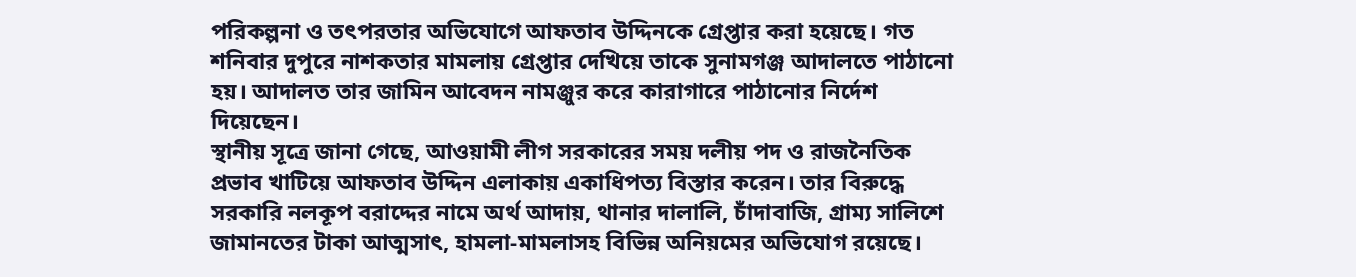পরিকল্পনা ও তৎপরতার অভিযোগে আফতাব উদ্দিনকে গ্রেপ্তার করা হয়েছে। গত শনিবার দুপুরে নাশকতার মামলায় গ্রেপ্তার দেখিয়ে তাকে সুনামগঞ্জ আদালতে পাঠানো হয়। আদালত তার জামিন আবেদন নামঞ্জুর করে কারাগারে পাঠানোর নির্দেশ দিয়েছেন।
স্থানীয় সূত্রে জানা গেছে, আওয়ামী লীগ সরকারের সময় দলীয় পদ ও রাজনৈতিক প্রভাব খাটিয়ে আফতাব উদ্দিন এলাকায় একাধিপত্য বিস্তার করেন। তার বিরুদ্ধে সরকারি নলকূপ বরাদ্দের নামে অর্থ আদায়, থানার দালালি, চাঁদাবাজি, গ্রাম্য সালিশে জামানতের টাকা আত্মসাৎ, হামলা-মামলাসহ বিভিন্ন অনিয়মের অভিযোগ রয়েছে।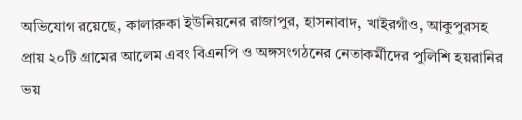অভিযোগ রয়েছে, কালারুকা ইউনিয়নের রাজাপুর, হাসনাবাদ, খাইরগাঁও, আকুপুরসহ প্রায় ২০টি গ্রামের আলেম এবং বিএনপি ও অঙ্গসংগঠনের নেতাকর্মীদের পুলিশি হয়রানির ভয়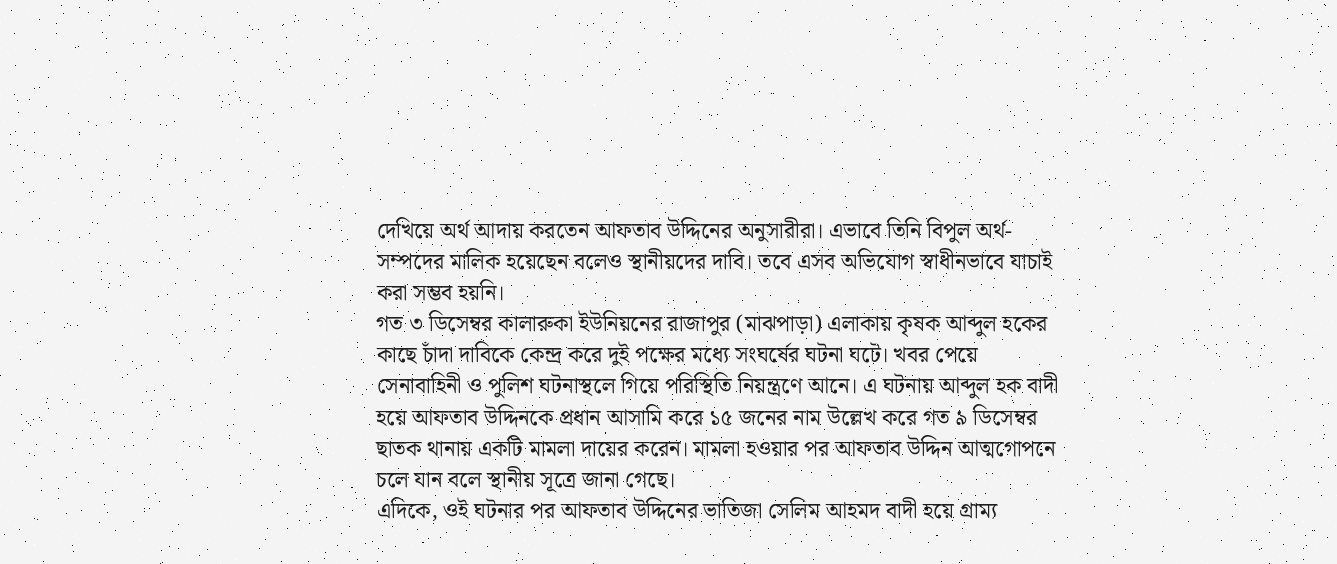দেখিয়ে অর্থ আদায় করতেন আফতাব উদ্দিনের অনুসারীরা। এভাবে তিনি বিপুল অর্থ-সম্পদের মালিক হয়েছেন বলেও স্থানীয়দের দাবি। তবে এসব অভিযোগ স্বাধীনভাবে যাচাই করা সম্ভব হয়নি।
গত ৩ ডিসেম্বর কালারুকা ইউনিয়নের রাজাপুর (মাঝপাড়া) এলাকায় কৃষক আব্দুল হকের কাছে চাঁদা দাবিকে কেন্দ্র করে দুই পক্ষের মধ্যে সংঘর্ষের ঘটনা ঘটে। খবর পেয়ে সেনাবাহিনী ও পুলিশ ঘটনাস্থলে গিয়ে পরিস্থিতি নিয়ন্ত্রণে আনে। এ ঘটনায় আব্দুল হক বাদী হয়ে আফতাব উদ্দিনকে প্রধান আসামি করে ১৫ জনের নাম উল্লেখ করে গত ৯ ডিসেম্বর ছাতক থানায় একটি মামলা দায়ের করেন। মামলা হওয়ার পর আফতাব উদ্দিন আত্মগোপনে চলে যান বলে স্থানীয় সূত্রে জানা গেছে।
এদিকে, ওই ঘটনার পর আফতাব উদ্দিনের ভাতিজা সেলিম আহমদ বাদী হয়ে গ্রাম্য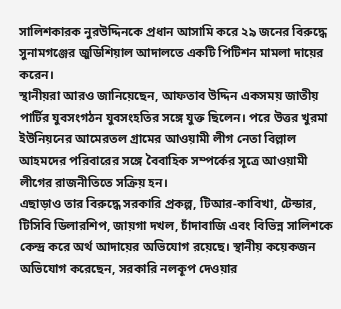সালিশকারক নুরউদ্দিনকে প্রধান আসামি করে ২৯ জনের বিরুদ্ধে সুনামগঞ্জের জুডিশিয়াল আদালতে একটি পিটিশন মামলা দায়ের করেন।
স্থানীয়রা আরও জানিয়েছেন, আফতাব উদ্দিন একসময় জাতীয় পার্টির যুবসংগঠন যুবসংহতির সঙ্গে যুক্ত ছিলেন। পরে উত্তর খুরমা ইউনিয়নের আমেরতল গ্রামের আওয়ামী লীগ নেতা বিল্লাল আহমদের পরিবারের সঙ্গে বৈবাহিক সম্পর্কের সূত্রে আওয়ামী লীগের রাজনীতিতে সক্রিয় হন।
এছাড়াও তার বিরুদ্ধে সরকারি প্রকল্প, টিআর-কাবিখা, টেন্ডার, টিসিবি ডিলারশিপ, জায়গা দখল, চাঁদাবাজি এবং বিভিন্ন সালিশকে কেন্দ্র করে অর্থ আদায়ের অভিযোগ রয়েছে। স্থানীয় কয়েকজন অভিযোগ করেছেন, সরকারি নলকূপ দেওয়ার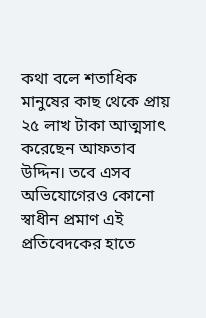কথা বলে শতাধিক মানুষের কাছ থেকে প্রায় ২৫ লাখ টাকা আত্মসাৎ করেছেন আফতাব উদ্দিন। তবে এসব অভিযোগেরও কোনো স্বাধীন প্রমাণ এই প্রতিবেদকের হাতে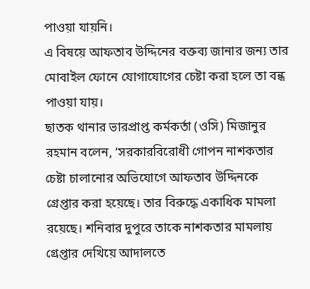পাওয়া যায়নি।
এ বিষয়ে আফতাব উদ্দিনের বক্তব্য জানার জন্য তার মোবাইল ফোনে যোগাযোগের চেষ্টা করা হলে তা বন্ধ পাওয়া যায়।
ছাতক থানার ভারপ্রাপ্ত কর্মকর্তা (ওসি) মিজানুর রহমান বলেন, ‘সরকারবিরোধী গোপন নাশকতার চেষ্টা চালানোর অভিযোগে আফতাব উদ্দিনকে গ্রেপ্তার করা হয়েছে। তার বিরুদ্ধে একাধিক মামলা রয়েছে। শনিবার দুপুরে তাকে নাশকতার মামলায় গ্রেপ্তার দেখিয়ে আদালতে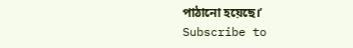পাঠানো হয়েছে।’
Subscribe to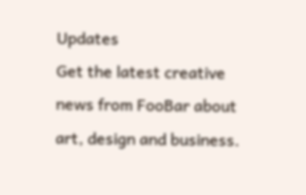Updates
Get the latest creative news from FooBar about art, design and business.